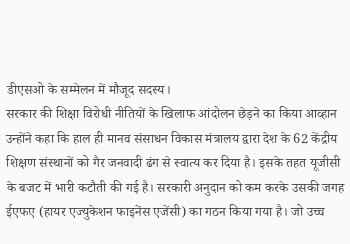डीएसओ के सम्मेलन में मौजूद सदस्य।
सरकार की शिक्षा विरोधी नीतियों के खिलाफ आंदोलन छेड़ने का किया आव्हान
उन्होंने कहा कि हाल ही मानव संसाधन विकास मंत्रालय द्वारा देश के 62 केंद्रीय शिक्षण संस्थानों को गैर जनवादी ढंग से स्वात्य कर दिया है। इसके तहत यूजीसी के बजट में भारी कटौती की गई है। सरकारी अनुदान को कम करके उसकी जगह ईएफए (हायर एज्युकेशन फाइनेंस एजेंसी) का गठन किया गया है। जो उच्च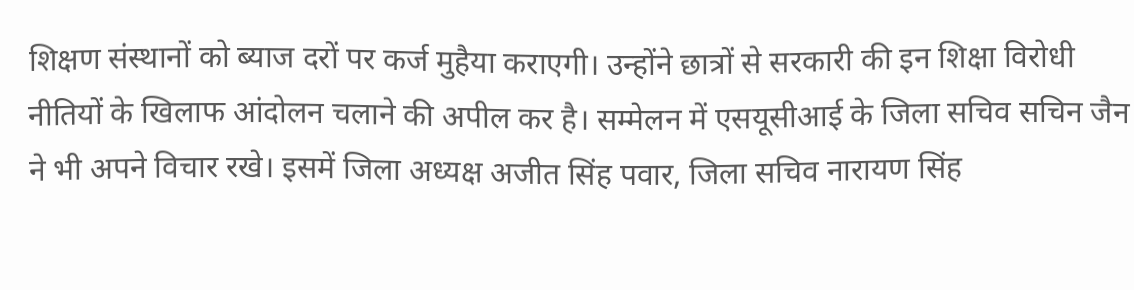शिक्षण संस्थानों को ब्याज दरों पर कर्ज मुहैया कराएगी। उन्होंने छात्रों से सरकारी की इन शिक्षा विरोधी नीतियों के खिलाफ आंदोलन चलाने की अपील कर है। सम्मेलन में एसयूसीआई के जिला सचिव सचिन जैन ने भी अपने विचार रखे। इसमें जिला अध्यक्ष अजीत सिंह पवार, जिला सचिव नारायण सिंह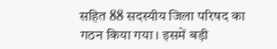सहित 88 सदस्यीय जिला परिषद का गठन किया गया। इसमें बड़ी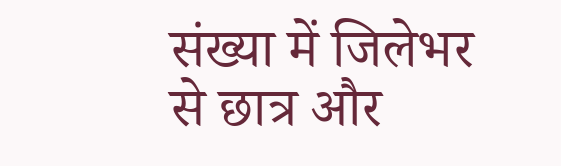संख्या में जिलेभर से छात्र और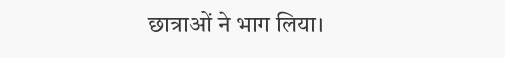छात्राओं ने भाग लिया।